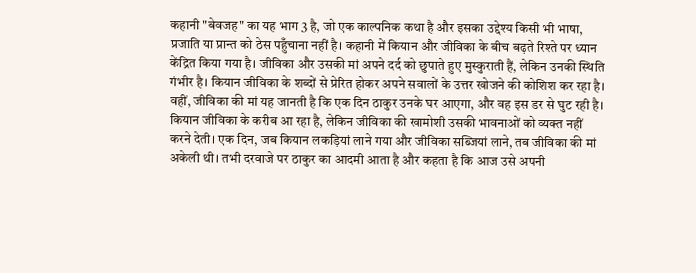कहानी "बेवजह" का यह भाग 3 है, जो एक काल्पनिक कथा है और इसका उद्देश्य किसी भी भाषा, प्रजाति या प्रान्त को ठेस पहुँचाना नहीं है। कहानी में कियान और जीविका के बीच बढ़ते रिश्ते पर ध्यान केंद्रित किया गया है। जीविका और उसकी मां अपने दर्द को छुपाते हुए मुस्कुराती हैं, लेकिन उनकी स्थिति गंभीर है। कियान जीविका के शब्दों से प्रेरित होकर अपने सवालों के उत्तर खोजने की कोशिश कर रहा है। वहीं, जीविका की मां यह जानती है कि एक दिन ठाकुर उनके घर आएगा, और वह इस डर से घुट रही है। कियान जीविका के करीब आ रहा है, लेकिन जीविका की खामोशी उसकी भावनाओं को व्यक्त नहीं करने देती। एक दिन, जब कियान लकड़ियां लाने गया और जीविका सब्जियां लाने, तब जीविका की मां अकेली थी। तभी दरवाजे पर ठाकुर का आदमी आता है और कहता है कि आज उसे अपनी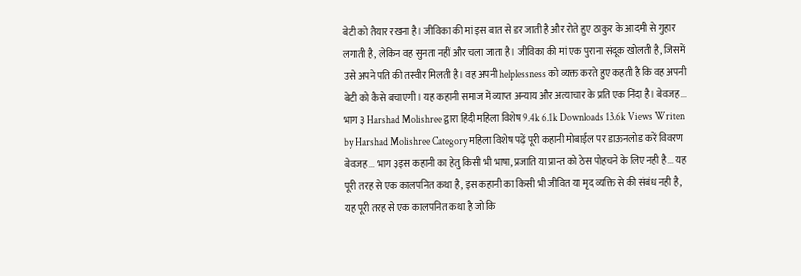बेटी को तैयार रखना है। जीविका की मां इस बात से डर जाती है और रोते हुए ठाकुर के आदमी से गुहार लगाती है, लेकिन वह सुनता नहीं और चला जाता है। जीविका की मां एक पुराना संदूक खोलती है, जिसमें उसे अपने पति की तस्वीर मिलती है। वह अपनी helplessness को व्यक्त करते हुए कहती है कि वह अपनी बेटी को कैसे बचाएगी। यह कहानी समाज में व्याप्त अन्याय और अत्याचार के प्रति एक निंदा है। बेवजह... भाग ३ Harshad Molishree द्वारा हिंदी महिला विशेष 9.4k 6.1k Downloads 13.6k Views Writen by Harshad Molishree Category महिला विशेष पढ़ें पूरी कहानी मोबाईल पर डाऊनलोड करें विवरण बेवजह... भाग ३इस कहानी का हेतु किसी भी भाषा, प्रजाति या प्रान्त को ठेस पोहचने के लिए नही है... यह पूरी तरह से एक कालपनित कथा है, इस कहानी का किसी भी जीवित या मृद व्यक्ति से की संबंध नही है, यह पूरी तरह से एक कालपनित कथा है जो कि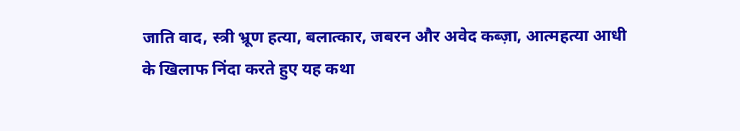जाति वाद, स्त्री भ्रूण हत्या, बलात्कार, जबरन और अवेद कब्ज़ा, आत्महत्या आधी के खिलाफ निंदा करते हुए यह कथा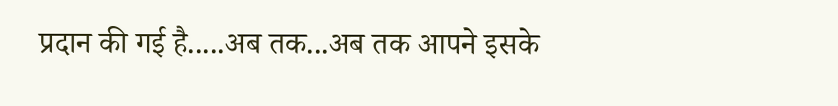प्रदान की गई है.....अब तक...अब तक आपने इसके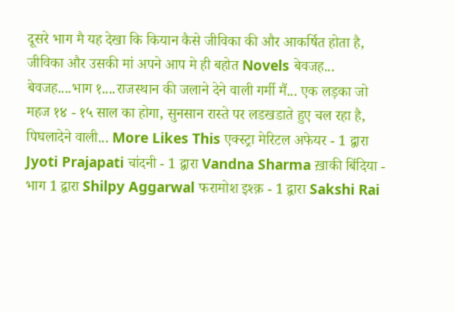दूसरे भाग मै यह देखा कि कियान कैसे जीविका की और आकर्षित होता है, जीविका और उसकी मां अपने आप मे ही बहोत Novels बेवजह... बेवजह....भाग १....राजस्थान की जलाने देने वाली गर्मी मैं... एक लड़का जो महज १४ - १५ साल का होगा, सुनसान रास्ते पर लडखडाते हुए चल रहा है, पिघलादेने वाली... More Likes This एक्स्ट्रा मेरिटल अफेयर - 1 द्वारा Jyoti Prajapati चांदनी - 1 द्वारा Vandna Sharma ख़ाकी बिंदिया - भाग 1 द्वारा Shilpy Aggarwal फरामोश इश्क़ - 1 द्वारा Sakshi Rai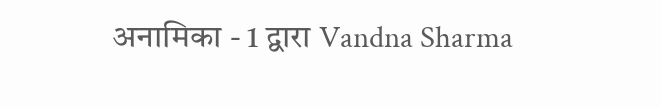अनामिका - 1 द्वारा Vandna Sharma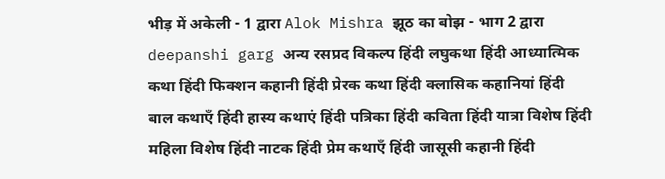भीड़ में अकेली - 1 द्वारा Alok Mishra झूठ का बोझ - भाग 2 द्वारा deepanshi garg अन्य रसप्रद विकल्प हिंदी लघुकथा हिंदी आध्यात्मिक कथा हिंदी फिक्शन कहानी हिंदी प्रेरक कथा हिंदी क्लासिक कहानियां हिंदी बाल कथाएँ हिंदी हास्य कथाएं हिंदी पत्रिका हिंदी कविता हिंदी यात्रा विशेष हिंदी महिला विशेष हिंदी नाटक हिंदी प्रेम कथाएँ हिंदी जासूसी कहानी हिंदी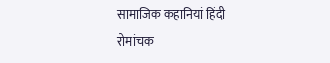सामाजिक कहानियां हिंदी रोमांचक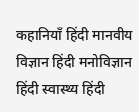कहानियाँ हिंदी मानवीय विज्ञान हिंदी मनोविज्ञान हिंदी स्वास्थ्य हिंदी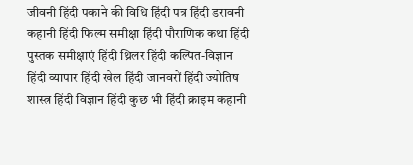जीवनी हिंदी पकाने की विधि हिंदी पत्र हिंदी डरावनी कहानी हिंदी फिल्म समीक्षा हिंदी पौराणिक कथा हिंदी पुस्तक समीक्षाएं हिंदी थ्रिलर हिंदी कल्पित-विज्ञान हिंदी व्यापार हिंदी खेल हिंदी जानवरों हिंदी ज्योतिष शास्त्र हिंदी विज्ञान हिंदी कुछ भी हिंदी क्राइम कहानी